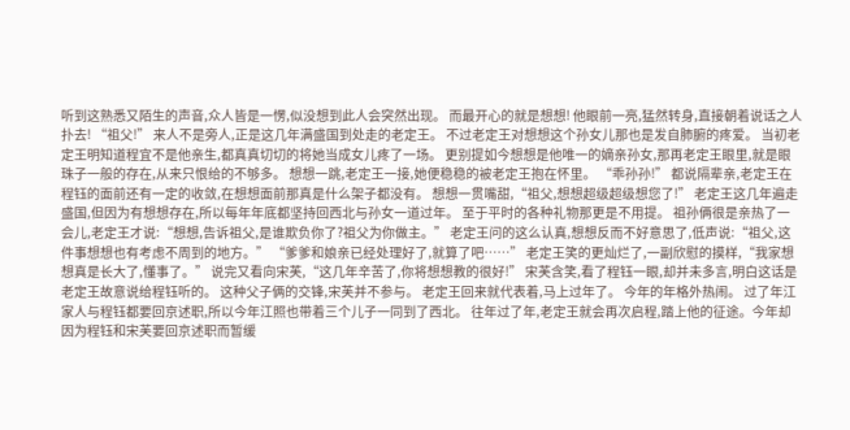听到这熟悉又陌生的声音,众人皆是一愣,似没想到此人会突然出现。 而最开心的就是想想! 他眼前一亮,猛然转身,直接朝着说话之人扑去! “祖父!” 来人不是旁人,正是这几年满盛国到处走的老定王。 不过老定王对想想这个孙女儿那也是发自肺腑的疼爱。 当初老定王明知道程宜不是他亲生,都真真切切的将她当成女儿疼了一场。 更别提如今想想是他唯一的嫡亲孙女,那再老定王眼里,就是眼珠子一般的存在,从来只恨给的不够多。 想想一跳,老定王一接,她便稳稳的被老定王抱在怀里。 “乖孙孙!” 都说隔辈亲,老定王在程钰的面前还有一定的收敛,在想想面前那真是什么架子都没有。 想想一贯嘴甜,“祖父,想想超级超级想您了!” 老定王这几年遍走盛国,但因为有想想存在,所以每年年底都坚持回西北与孙女一道过年。 至于平时的各种礼物那更是不用提。 祖孙俩很是亲热了一会儿,老定王才说:“想想,告诉祖父,是谁欺负你了?祖父为你做主。” 老定王问的这么认真,想想反而不好意思了,低声说:“祖父,这件事想想也有考虑不周到的地方。” “爹爹和娘亲已经处理好了,就算了吧……” 老定王笑的更灿烂了,一副欣慰的摸样,“我家想想真是长大了,懂事了。” 说完又看向宋芙,“这几年辛苦了,你将想想教的很好!” 宋芙含笑,看了程钰一眼,却并未多言,明白这话是老定王故意说给程钰听的。 这种父子俩的交锋,宋芙并不参与。 老定王回来就代表着,马上过年了。 今年的年格外热闹。 过了年江家人与程钰都要回京述职,所以今年江照也带着三个儿子一同到了西北。 往年过了年,老定王就会再次启程,踏上他的征途。今年却因为程钰和宋芙要回京述职而暂缓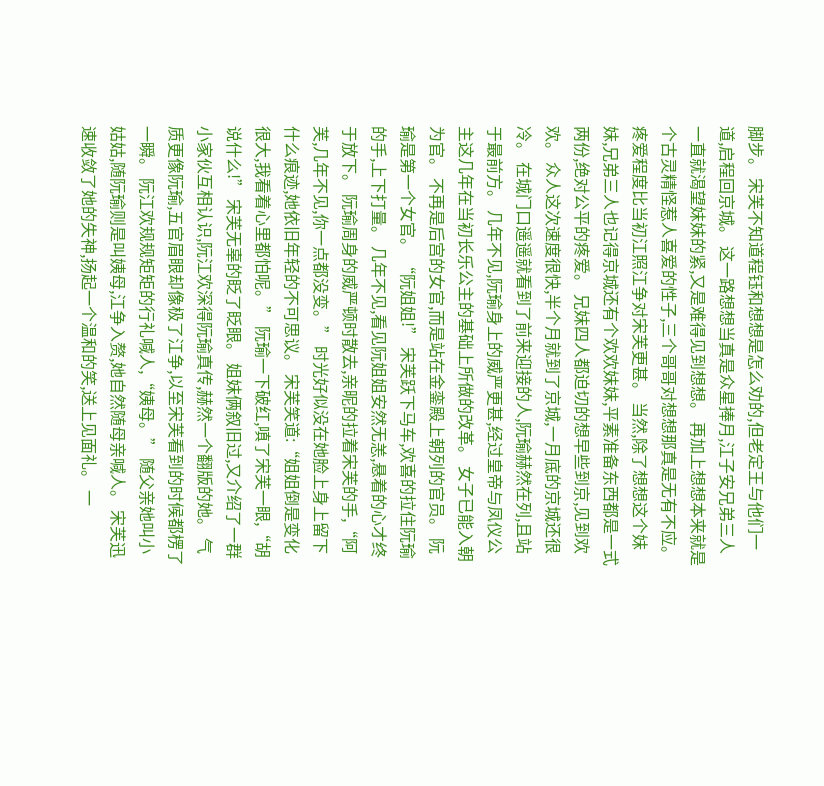脚步。 宋芙不知道程钰和想想是怎么劝的,但老定王与他们一道,启程回京城。 这一路想想当真是众星捧月,江子安兄弟三人一直就渴望妹妹的紧,又是难得见到想想。 再加上想想本来就是个古灵精怪惹人喜爱的性子,三个哥哥对想想那真是无有不应。 疼爱程度比当初江照江争对宋芙更甚。 当然,除了想想这个妹妹,兄弟三人也记得京城还有个欢欢妹妹,平素准备东西都是一式两份,绝对公平的疼爱。 兄妹四人都迫切的想早些到京,见到欢欢。 众人这次速度很快,半个月就到了京城,一月底的京城还很冷。 在城门口遥遥就看到了前来迎接的人,阮瑜赫然在列,且站于最前方。 几年不见,阮瑜身上的威严更甚,经过皇帝与凤仪公主这几年在当初长乐公主的基础上所做的改革。 女子已能入朝为官。 不再是后宫的女官,而是站在金銮殿上朝列的官员。 阮瑜是第一个女官。 “阮姐姐!” 宋芙跃下马车,欢喜的拉住阮瑜的手,上下打量。 几年不见,看见阮姐姐安然无恙,悬着的心才终于放下。 阮瑜周身的威严顿时散去,亲昵的拉着宋芙的手,“阿芙,几年不见,你一点都没变。” 时光好似没在她脸上身上留下什么痕迹,她依旧年轻的不可思议。 宋芙笑道:“姐姐倒是变化很大,我看着心里都怕呢。” 阮瑜一下破红,嗔了宋芙一眼,“胡说什么!” 宋芙无辜的眨了眨眼。 姐妹俩叙旧过,又介绍了一群小家伙互相认识,阮江欢深得阮瑜真传,赫然一个翻版的她。 气质更像阮瑜,五官眉眼却像极了江争,以至宋芙看到的时候都楞了一瞬。 阮江欢规规矩矩的行礼喊人,“姨母。” 随父亲她叫小姑姑,随阮瑜则是叫姨母,江争入赘,她自然随母亲喊人。 宋芙迅速收敛了她的失神,扬起一个温和的笑,送上见面礼。 一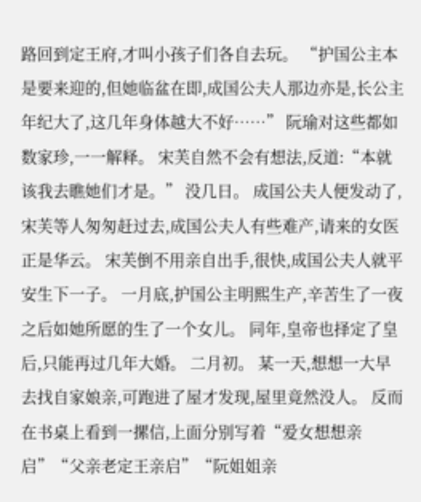路回到定王府,才叫小孩子们各自去玩。 “护国公主本是要来迎的,但她临盆在即,成国公夫人那边亦是,长公主年纪大了,这几年身体越大不好……” 阮瑜对这些都如数家珍,一一解释。 宋芙自然不会有想法,反道:“本就该我去瞧她们才是。” 没几日。 成国公夫人便发动了,宋芙等人匆匆赶过去,成国公夫人有些难产,请来的女医正是华云。 宋芙倒不用亲自出手,很快,成国公夫人就平安生下一子。 一月底,护国公主明熙生产,辛苦生了一夜之后如她所愿的生了一个女儿。 同年,皇帝也择定了皇后,只能再过几年大婚。 二月初。 某一天,想想一大早去找自家娘亲,可跑进了屋才发现,屋里竟然没人。 反而在书桌上看到一摞信,上面分别写着“爱女想想亲启”“父亲老定王亲启”“阮姐姐亲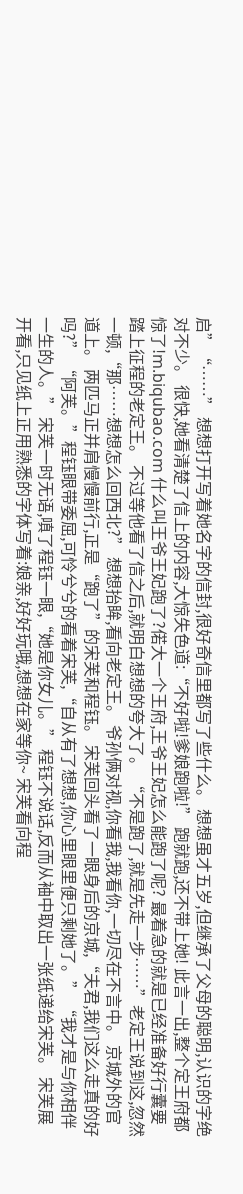启”“……” 想想打开写着她名字的信封,很好奇信里都写了些什么。 想想虽才五岁,但继承了父母的聪明,认识的字绝对不少。 很快,她看清楚了信上的内容,大惊失色道:“不好啦!爹娘跑啦!” 跑就跑,还不带上她! 此言一出,整个定王府都惊了!m.biqubao.com 什么叫王爷王妃跑了?偌大一个王府,王爷王妃怎么能跑了呢? 最着急的就是已经准备好行囊要踏上征程的老定王。 不过等他看了信之后,就明白想想的夸大了。 “不是跑了,就是先走一步……”老定王说到这,忽然一顿,“那……想想怎么回西北?” 想想抬眸,看向老定王。 爷孙俩对视,你看我,我看你,一切尽在不言中。 京城外的官道上。 两匹马正并肩慢慢前行,正是“跑了”的宋芙和程钰。 宋芙回头看了一眼身后的京城,“夫君,我们这么走真的好吗?” “阿芙。”程钰眼带委屈,可怜兮兮的看着宋芙,“自从有了想想,你心里眼里便只剩她了。” “我才是与你相伴一生的人。” 宋芙一时无语,嗔了程钰一眼,“她是你女儿。” 程钰不说话,反而从袖中取出一张纸递给宋芙。 宋芙展开看,只见纸上正用熟悉的字体写着:娘亲,好好玩哦,想想在家等你~ 宋芙看向程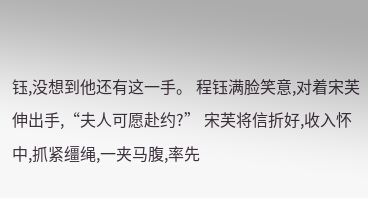钰,没想到他还有这一手。 程钰满脸笑意,对着宋芙伸出手,“夫人可愿赴约?” 宋芙将信折好,收入怀中,抓紧缰绳,一夹马腹,率先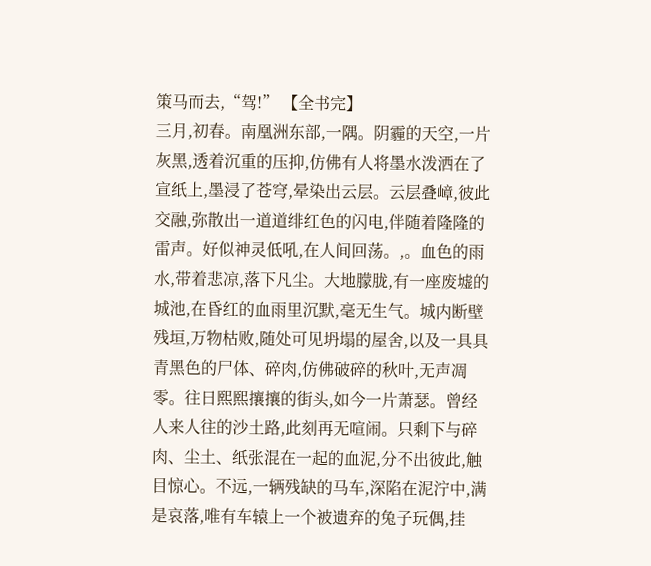策马而去,“驾!” 【全书完】
三月,初春。南凰洲东部,一隅。阴霾的天空,一片灰黑,透着沉重的压抑,仿佛有人将墨水泼洒在了宣纸上,墨浸了苍穹,晕染出云层。云层叠嶂,彼此交融,弥散出一道道绯红色的闪电,伴随着隆隆的雷声。好似神灵低吼,在人间回荡。,。血色的雨水,带着悲凉,落下凡尘。大地朦胧,有一座废墟的城池,在昏红的血雨里沉默,毫无生气。城内断壁残垣,万物枯败,随处可见坍塌的屋舍,以及一具具青黑色的尸体、碎肉,仿佛破碎的秋叶,无声凋零。往日熙熙攘攘的街头,如今一片萧瑟。曾经人来人往的沙土路,此刻再无喧闹。只剩下与碎肉、尘土、纸张混在一起的血泥,分不出彼此,触目惊心。不远,一辆残缺的马车,深陷在泥泞中,满是哀落,唯有车辕上一个被遗弃的兔子玩偶,挂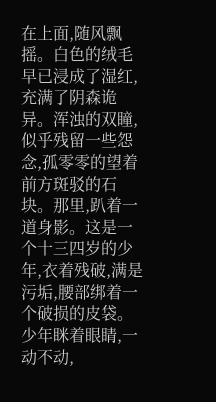在上面,随风飘摇。白色的绒毛早已浸成了湿红,充满了阴森诡异。浑浊的双瞳,似乎残留一些怨念,孤零零的望着前方斑驳的石块。那里,趴着一道身影。这是一个十三四岁的少年,衣着残破,满是污垢,腰部绑着一个破损的皮袋。少年眯着眼睛,一动不动,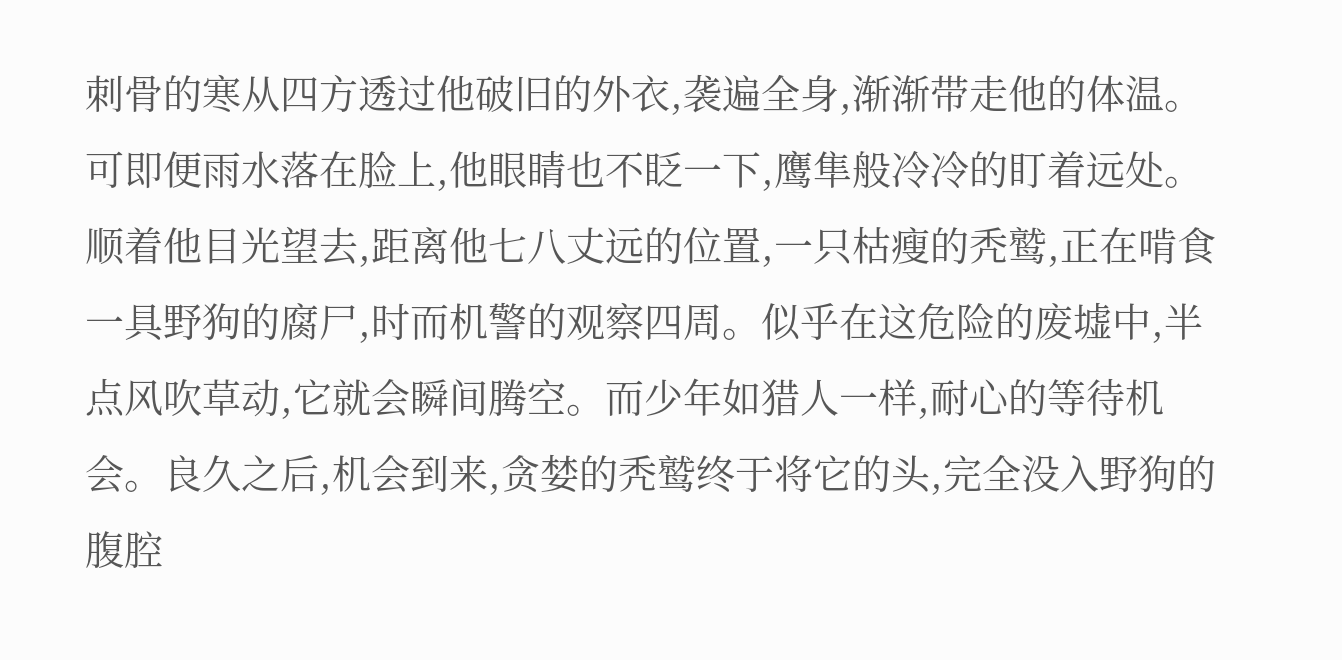刺骨的寒从四方透过他破旧的外衣,袭遍全身,渐渐带走他的体温。可即便雨水落在脸上,他眼睛也不眨一下,鹰隼般冷冷的盯着远处。顺着他目光望去,距离他七八丈远的位置,一只枯瘦的秃鹫,正在啃食一具野狗的腐尸,时而机警的观察四周。似乎在这危险的废墟中,半点风吹草动,它就会瞬间腾空。而少年如猎人一样,耐心的等待机会。良久之后,机会到来,贪婪的秃鹫终于将它的头,完全没入野狗的腹腔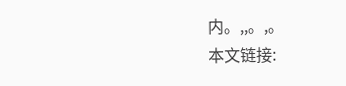内。,,。,。
本文链接: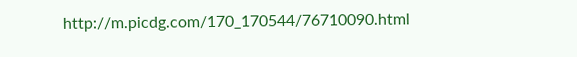http://m.picdg.com/170_170544/76710090.html